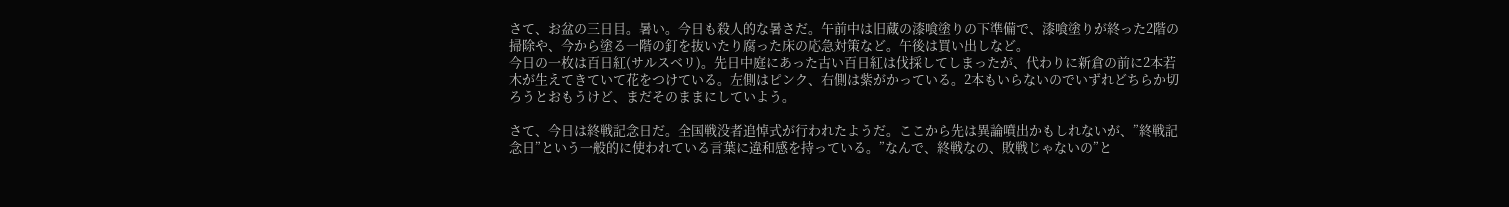さて、お盆の三日目。暑い。今日も殺人的な暑さだ。午前中は旧蔵の漆喰塗りの下準備で、漆喰塗りが終った2階の掃除や、今から塗る一階の釘を抜いたり腐った床の応急対策など。午後は買い出しなど。
今日の一枚は百日紅(サルスベリ)。先日中庭にあった古い百日紅は伐採してしまったが、代わりに新倉の前に2本若木が生えてきていて花をつけている。左側はピンク、右側は紫がかっている。2本もいらないのでいずれどちらか切ろうとおもうけど、まだそのままにしていよう。

さて、今日は終戦記念日だ。全国戦没者追悼式が行われたようだ。ここから先は異論噴出かもしれないが、”終戦記念日”という一般的に使われている言葉に違和感を持っている。”なんで、終戦なの、敗戦じゃないの”と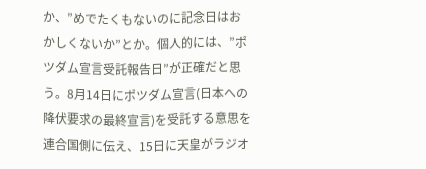か、”めでたくもないのに記念日はおかしくないか”とか。個人的には、”ポツダム宣言受託報告日”が正確だと思う。8月14日にポツダム宣言(日本への降伏要求の最終宣言)を受託する意思を連合国側に伝え、15日に天皇がラジオ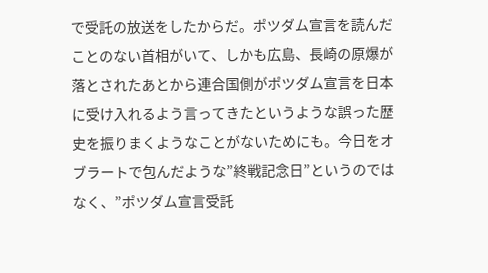で受託の放送をしたからだ。ポツダム宣言を読んだことのない首相がいて、しかも広島、長崎の原爆が落とされたあとから連合国側がポツダム宣言を日本に受け入れるよう言ってきたというような誤った歴史を振りまくようなことがないためにも。今日をオブラートで包んだような”終戦記念日”というのではなく、”ポツダム宣言受託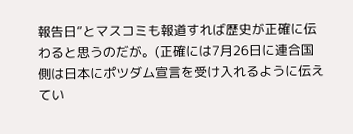報告日”とマスコミも報道すれば歴史が正確に伝わると思うのだが。(正確には7月26日に連合国側は日本にポツダム宣言を受け入れるように伝えてい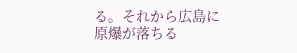る。それから広島に原爆が落ちる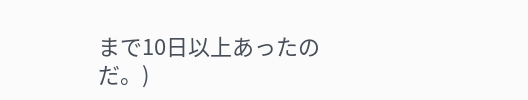まで10日以上あったのだ。)